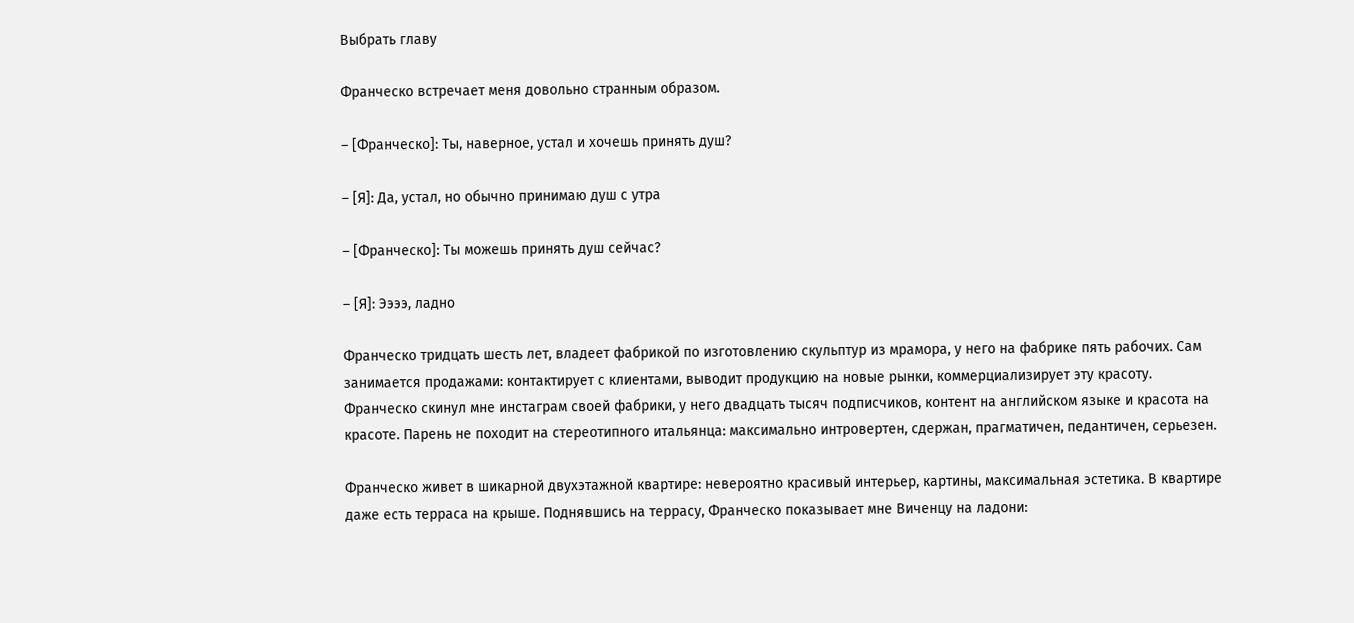Выбрать главу

Франческо встречает меня довольно странным образом.

– [Франческо]: Ты, наверное, устал и хочешь принять душ?

– [Я]: Да, устал, но обычно принимаю душ с утра

– [Франческо]: Ты можешь принять душ сейчас?

– [Я]: Ээээ, ладно

Франческо тридцать шесть лет, владеет фабрикой по изготовлению скульптур из мрамора, у него на фабрике пять рабочих. Сам занимается продажами: контактирует с клиентами, выводит продукцию на новые рынки, коммерциализирует эту красоту. Франческо скинул мне инстаграм своей фабрики, у него двадцать тысяч подписчиков, контент на английском языке и красота на красоте. Парень не походит на стереотипного итальянца: максимально интровертен, сдержан, прагматичен, педантичен, серьезен.

Франческо живет в шикарной двухэтажной квартире: невероятно красивый интерьер, картины, максимальная эстетика. В квартире даже есть терраса на крыше. Поднявшись на террасу, Франческо показывает мне Виченцу на ладони: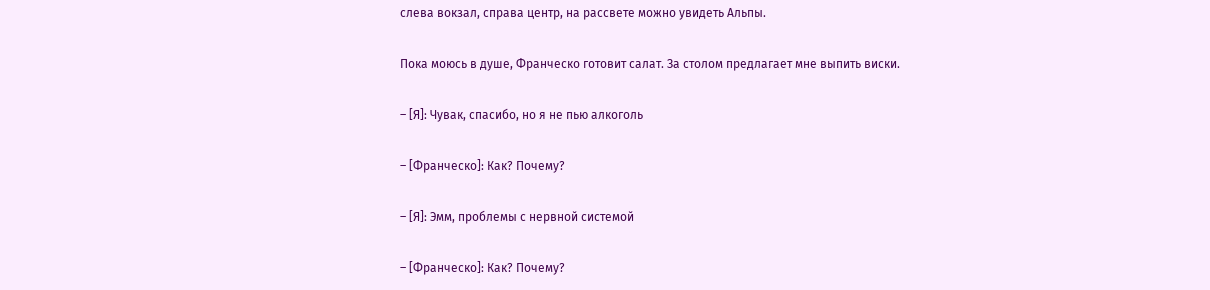слева вокзал, справа центр, на рассвете можно увидеть Альпы.

Пока моюсь в душе, Франческо готовит салат. За столом предлагает мне выпить виски.

– [Я]: Чувак, спасибо, но я не пью алкоголь

– [Франческо]: Как? Почему?

– [Я]: Эмм, проблемы с нервной системой

– [Франческо]: Как? Почему?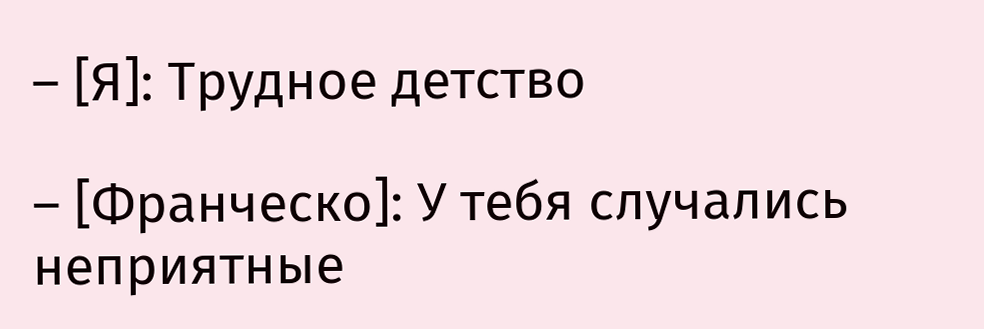– [Я]: Трудное детство

– [Франческо]: У тебя случались неприятные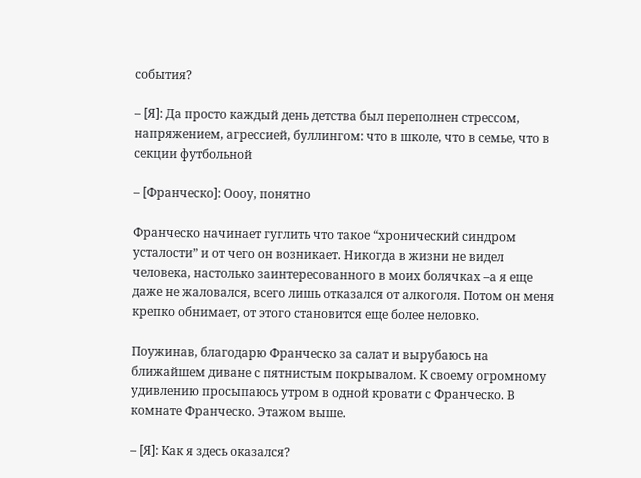события?

– [Я]: Да просто каждый день детства был переполнен стрессом, напряжением, агрессией, буллингом: что в школе, что в семье, что в секции футбольной

– [Франческо]: Оооу, понятно

Франческо начинает гуглить что такое “хронический синдром усталости” и от чего он возникает. Никогда в жизни не видел человека, настолько заинтересованного в моих болячках –а я еще даже не жаловался, всего лишь отказался от алкоголя. Потом он меня крепко обнимает, от этого становится еще более неловко.

Поужинав, благодарю Франческо за салат и вырубаюсь на ближайшем диване с пятнистым покрывалом. К своему огромному удивлению просыпаюсь утром в одной кровати с Франческо. В комнате Франческо. Этажом выше.

– [Я]: Как я здесь оказался?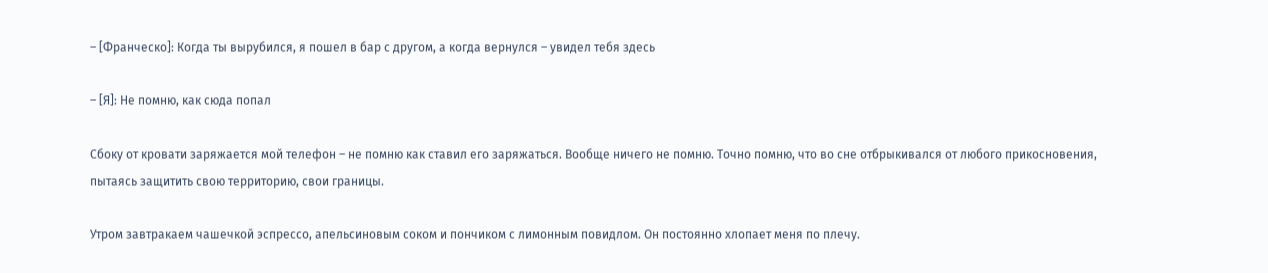– [Франческо]: Когда ты вырубился, я пошел в бар с другом, а когда вернулся – увидел тебя здесь

– [Я]: Не помню, как сюда попал

Сбоку от кровати заряжается мой телефон – не помню как ставил его заряжаться. Вообще ничего не помню. Точно помню, что во сне отбрыкивался от любого прикосновения, пытаясь защитить свою территорию, свои границы.

Утром завтракаем чашечкой эспрессо, апельсиновым соком и пончиком с лимонным повидлом. Он постоянно хлопает меня по плечу.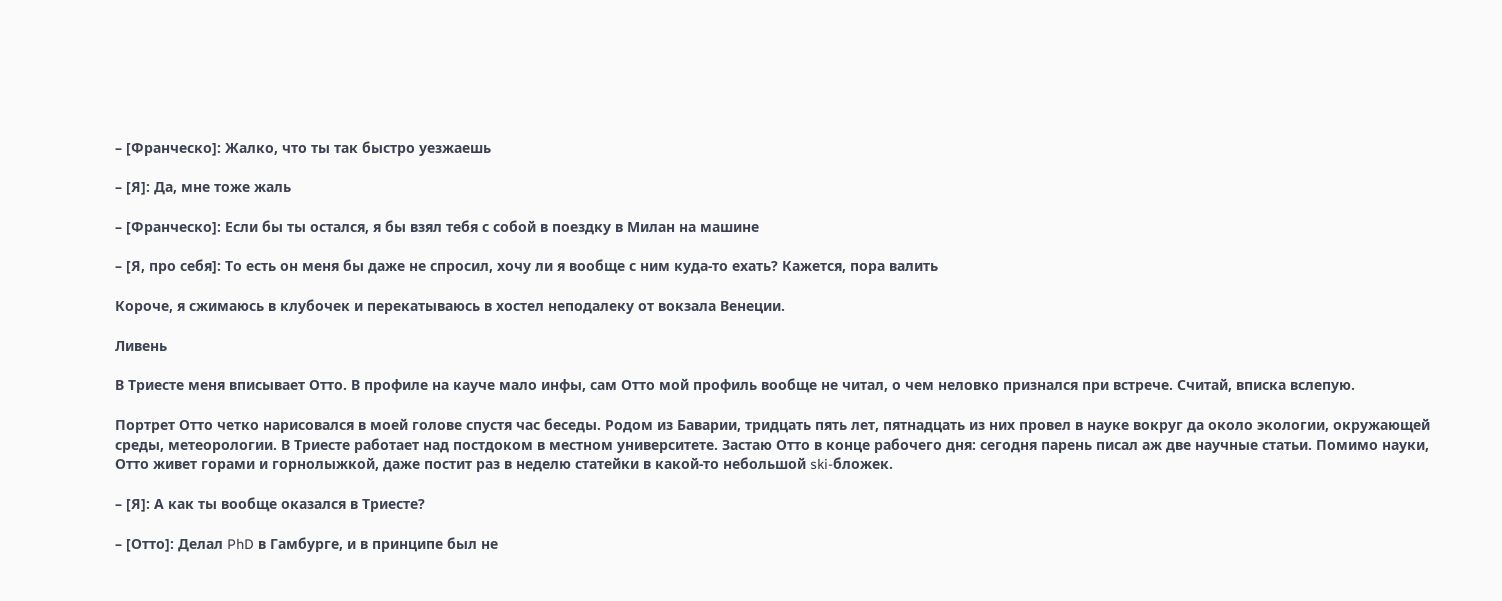– [Франческо]: Жалко, что ты так быстро уезжаешь

– [Я]: Да, мне тоже жаль

– [Франческо]: Если бы ты остался, я бы взял тебя с собой в поездку в Милан на машине

– [Я, про себя]: То есть он меня бы даже не спросил, хочу ли я вообще с ним куда-то ехать? Кажется, пора валить

Короче, я сжимаюсь в клубочек и перекатываюсь в хостел неподалеку от вокзала Венеции.

Ливень

В Триесте меня вписывает Отто. В профиле на кауче мало инфы, сам Отто мой профиль вообще не читал, о чем неловко признался при встрече. Считай, вписка вслепую.

Портрет Отто четко нарисовался в моей голове спустя час беседы. Родом из Баварии, тридцать пять лет, пятнадцать из них провел в науке вокруг да около экологии, окружающей среды, метеорологии. В Триесте работает над постдоком в местном университете. Застаю Отто в конце рабочего дня: сегодня парень писал аж две научные статьи. Помимо науки, Отто живет горами и горнолыжкой, даже постит раз в неделю статейки в какой-то небольшой ski-бложек.

– [Я]: А как ты вообще оказался в Триесте?

– [Отто]: Делал PhD в Гамбурге, и в принципе был не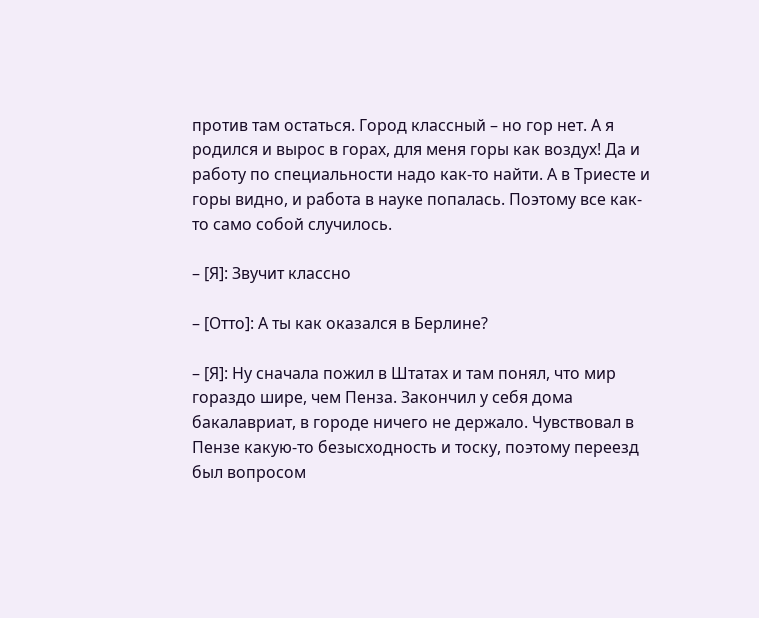против там остаться. Город классный – но гор нет. А я родился и вырос в горах, для меня горы как воздух! Да и работу по специальности надо как-то найти. А в Триесте и горы видно, и работа в науке попалась. Поэтому все как-то само собой случилось.

– [Я]: Звучит классно

– [Отто]: А ты как оказался в Берлине?

– [Я]: Ну сначала пожил в Штатах и там понял, что мир гораздо шире, чем Пенза. Закончил у себя дома бакалавриат, в городе ничего не держало. Чувствовал в Пензе какую-то безысходность и тоску, поэтому переезд был вопросом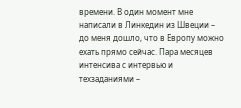времени. В один момент мне написали в Линкедин из Швеции – до меня дошло, что в Европу можно ехать прямо сейчас. Пара месяцев интенсива с интервью и техзаданиями –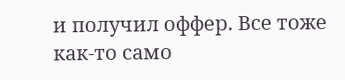и получил оффер. Все тоже как-то само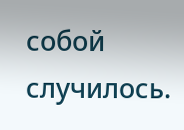собой случилось.